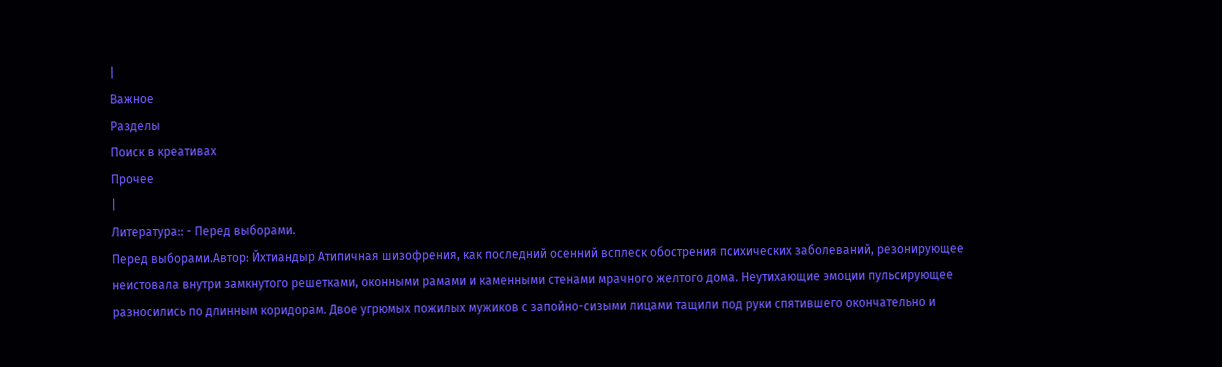|
Важное
Разделы
Поиск в креативах
Прочее
|
Литература:: - Перед выборами.
Перед выборами.Автор: Йхтиандыр Атипичная шизофрения, как последний осенний всплеск обострения психических заболеваний, резонирующее неистовала внутри замкнутого решетками, оконными рамами и каменными стенами мрачного желтого дома. Неутихающие эмоции пульсирующее разносились по длинным коридорам. Двое угрюмых пожилых мужиков с запойно-сизыми лицами тащили под руки спятившего окончательно и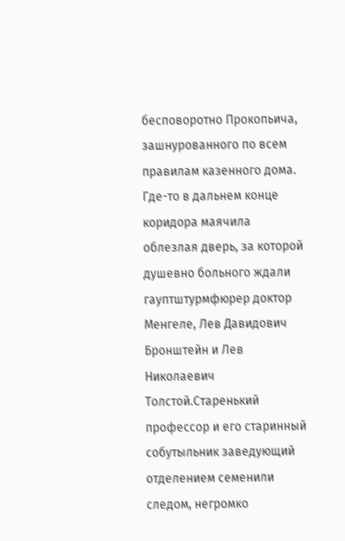бесповоротно Прокопьича, зашнурованного по всем правилам казенного дома. Где-то в дальнем конце коридора маячила облезлая дверь, за которой душевно больного ждали гауптштурмфюрер доктор Менгеле, Лев Давидович Бронштейн и Лев Николаевич Толстой.Старенький профессор и его старинный собутыльник заведующий отделением семенили следом, негромко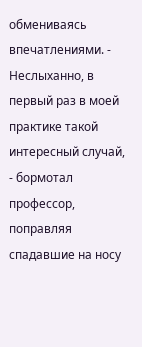обмениваясь впечатлениями. - Неслыханно, в первый раз в моей практике такой интересный случай, - бормотал профессор, поправляя спадавшие на носу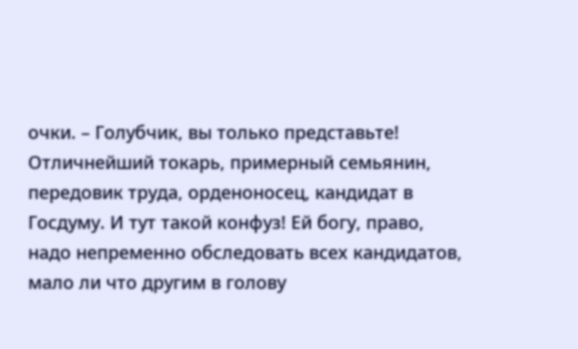очки. – Голубчик, вы только представьте! Отличнейший токарь, примерный семьянин, передовик труда, орденоносец, кандидат в Госдуму. И тут такой конфуз! Ей богу, право, надо непременно обследовать всех кандидатов, мало ли что другим в голову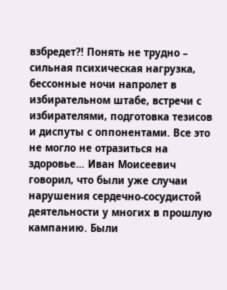взбредет?! Понять не трудно – сильная психическая нагрузка, бессонные ночи напролет в избирательном штабе, встречи с избирателями, подготовка тезисов и диспуты с оппонентами. Все это не могло не отразиться на здоровье… Иван Моисеевич говорил, что были уже случаи нарушения сердечно-сосудистой деятельности у многих в прошлую кампанию. Были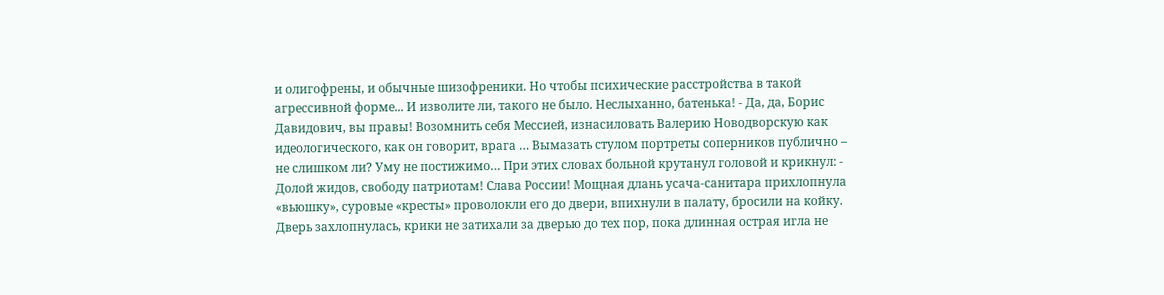и олигофрены, и обычные шизофреники. Но чтобы психические расстройства в такой агрессивной форме... И изволите ли, такого не было. Неслыханно, батенька! - Да, да, Борис Давидович, вы правы! Возомнить себя Мессией, изнасиловать Валерию Новодворскую как идеологического, как он говорит, врага … Вымазать стулом портреты соперников публично – не слишком ли? Уму не постижимо… При этих словах больной крутанул головой и крикнул: - Долой жидов, свободу патриотам! Слава России! Мощная длань усача-санитара прихлопнула «вьюшку», суровые «кресты» проволокли его до двери, впихнули в палату, бросили на койку. Дверь захлопнулась, крики не затихали за дверью до тех пор, пока длинная острая игла не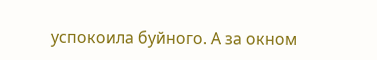успокоила буйного. А за окном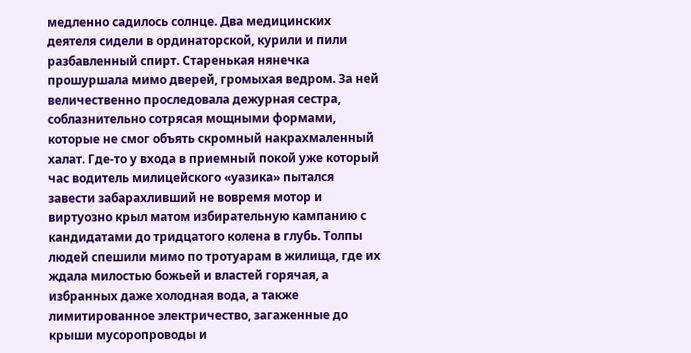медленно садилось солнце. Два медицинских деятеля сидели в ординаторской, курили и пили разбавленный спирт. Старенькая нянечка прошуршала мимо дверей, громыхая ведром. За ней величественно проследовала дежурная сестра, соблазнительно сотрясая мощными формами, которые не смог объять скромный накрахмаленный халат. Где-то у входа в приемный покой уже который час водитель милицейского «уазика» пытался завести забарахливший не вовремя мотор и виртуозно крыл матом избирательную кампанию с кандидатами до тридцатого колена в глубь. Толпы людей спешили мимо по тротуарам в жилища, где их ждала милостью божьей и властей горячая, а избранных даже холодная вода, а также лимитированное электричество, загаженные до крыши мусоропроводы и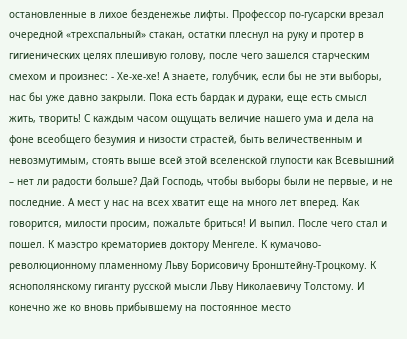остановленные в лихое безденежье лифты. Профессор по-гусарски врезал очередной «трехспальный» стакан, остатки плеснул на руку и протер в гигиенических целях плешивую голову, после чего зашелся старческим смехом и произнес: - Хе-хе-хе! А знаете, голубчик, если бы не эти выборы, нас бы уже давно закрыли. Пока есть бардак и дураки, еще есть смысл жить, творить! С каждым часом ощущать величие нашего ума и дела на фоне всеобщего безумия и низости страстей, быть величественным и невозмутимым, стоять выше всей этой вселенской глупости как Всевышний – нет ли радости больше? Дай Господь, чтобы выборы были не первые, и не последние. А мест у нас на всех хватит еще на много лет вперед. Как говорится, милости просим, пожальте бриться! И выпил. После чего стал и пошел. К маэстро крематориев доктору Менгеле. К кумачово-революционному пламенному Льву Борисовичу Бронштейну-Троцкому. К яснополянскому гиганту русской мысли Льву Николаевичу Толстому. И конечно же ко вновь прибывшему на постоянное место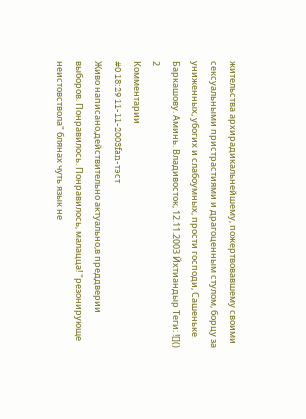жительства архирадикальнейшему, пожертвовавшему своими сексуальными пристрастиями и драгоценным стулом, борцу за униженных, убогих и слабоумных, прости господи, Сашеньке Баркашову. Аминь. Владивосток, 12.11.2003 Йхтиандыр Теги: ![]() 2
Комментарии
#0 18:29 11-11-2003fan-тэст
Живо написано,действительно актуально,в преддверии выборов. Понравилось. Понравилось, малацца! "резонирующе неистовствола" блянах чуть язык не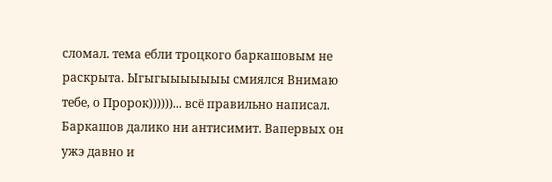сломал. тема ебли троцкого баркашовым не раскрыта. Ыгыгыыыыыыы смиялся Внимаю тебе, о Пророк))))))... всё правильно написал. Баркашов далико ни антисимит. Вапервых он ужэ давно и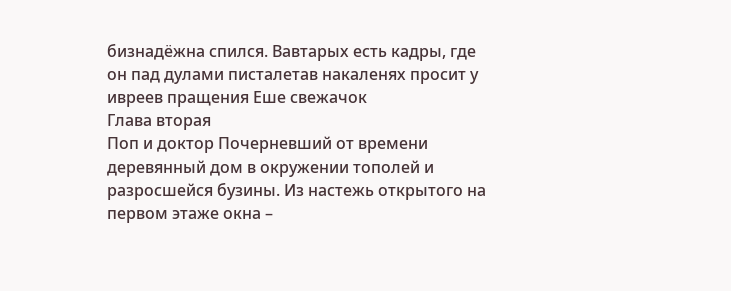бизнадёжна спился. Вавтарых есть кадры, где он пад дулами писталетав накаленях просит у ивреев пращения Еше свежачок
Глава вторая
Поп и доктор Почерневший от времени деревянный дом в окружении тополей и разросшейся бузины. Из настежь открытого на первом этаже окна –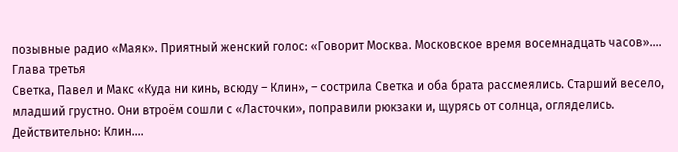позывные радио «Маяк». Приятный женский голос: «Говорит Москва. Московское время восемнадцать часов»....
Глава третья
Светка, Павел и Макс «Куда ни кинь, всюду – Клин», – сострила Светка и оба брата рассмеялись. Старший весело, младший грустно. Они втроём сошли с «Ласточки», поправили рюкзаки и, щурясь от солнца, огляделись. Действительно: Клин....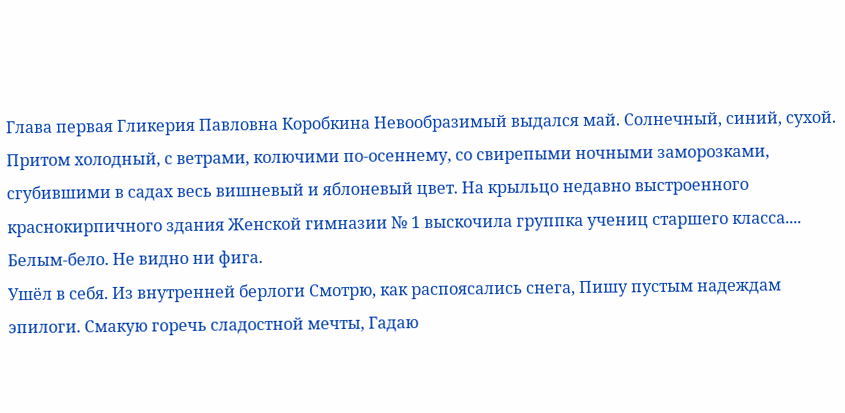Глава первая Гликерия Павловна Коробкина Невообразимый выдался май. Солнечный, синий, сухой. Притом холодный, с ветрами, колючими по-осеннему, со свирепыми ночными заморозками, сгубившими в садах весь вишневый и яблоневый цвет. На крыльцо недавно выстроенного краснокирпичного здания Женской гимназии № 1 выскочила группка учениц старшего класса.... Белым-бело. Не видно ни фига.
Ушёл в себя. Из внутренней берлоги Смотрю, как распоясались снега, Пишу пустым надеждам эпилоги. Смакую горечь сладостной мечты, Гадаю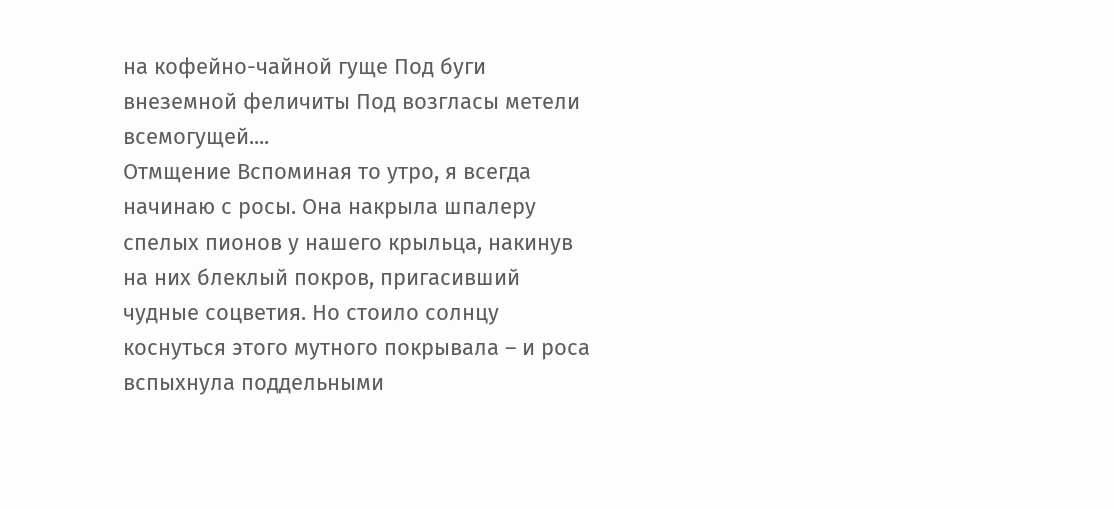на кофейно-чайной гуще Под буги внеземной феличиты Под возгласы метели всемогущей....
Отмщение Вспоминая то утро, я всегда начинаю с росы. Она накрыла шпалеру спелых пионов у нашего крыльца, накинув на них блеклый покров, пригасивший чудные соцветия. Но стоило солнцу коснуться этого мутного покрывала – и роса вспыхнула поддельными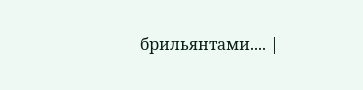брильянтами.... |